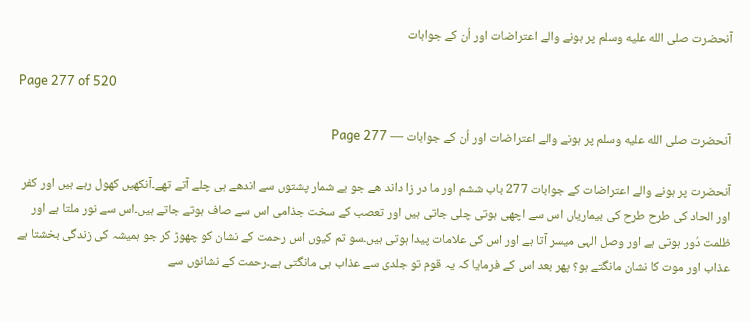آنحضرت صلى الله عليه وسلم پر ہونے والے اعتراضات اور اُن کے جوابات

Page 277 of 520

آنحضرت صلى الله عليه وسلم پر ہونے والے اعتراضات اور اُن کے جوابات — Page 277

آنحضرت پر ہونے والے اعتراضات کے جوابات 277 باب ششم اور ما در زا داند ھے جو بے شمار پشتوں سے اندھے ہی چلے آتے تھے۔آنکھیں کھول رہے ہیں اور کفر اور الحاد کی طرح طرح کی بیماریاں اس سے اچھی ہوتی چلی جاتی ہیں اور تعصب کے سخت جذامی اس سے صاف ہوتے جاتے ہیں۔اس سے نور ملتا ہے اور ظلمت دُور ہوتی ہے اور وصل الہی میسر آتا ہے اور اس کی علامات پیدا ہوتی ہیں۔سو تم کیوں اس رحمت کے نشان کو چھوڑ کر جو ہمیشہ کی زندگی بخشتا ہے عذاب اور موت کا نشان مانگتے ہو؟ پھر بعد اس کے فرمایا کہ یہ قوم تو جلدی سے عذاب ہی مانگتی ہے۔رحمت کے نشانوں سے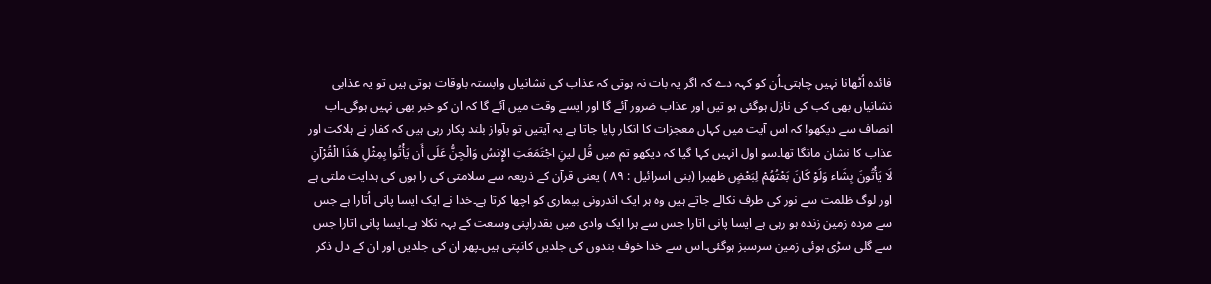فائدہ اُٹھانا نہیں چاہتی۔اُن کو کہہ دے کہ اگر یہ بات نہ ہوتی کہ عذاب کی نشانیاں وابستہ باوقات ہوتی ہیں تو یہ عذابی نشانیاں بھی کب کی نازل ہوگئی ہو تیں اور عذاب ضرور آئے گا اور ایسے وقت میں آئے گا کہ ان کو خبر بھی نہیں ہوگی۔اب انصاف سے دیکھو! کہ اس آیت میں کہاں معجزات کا انکار پایا جاتا ہے یہ آیتیں تو بآواز بلند پکار رہی ہیں کہ کفار نے ہلاکت اور عذاب کا نشان مانگا تھا۔سو اول انہیں کہا گیا کہ دیکھو تم میں قُل لينِ اجْتَمَعَتِ الإِنسُ وَالْجِنُّ عَلَى أَن يَأْتُوا بِمِثْلِ هَذَا الْقُرْآنِ لَا يَأْتُونَ بِشَاء وَلَوْ كَانَ بَعْتُهُمْ لِبَعْضٍ ظهيرا (بنی اسرائیل : ۸۹ ) یعنی قرآن کے ذریعہ سے سلامتی کی را ہوں کی ہدایت ملتی ہے اور لوگ ظلمت سے نور کی طرف نکالے جاتے ہیں وہ ہر ایک اندرونی بیماری کو اچھا کرتا ہے۔خدا نے ایک ایسا پانی اُتارا ہے جس سے مردہ زمین زندہ ہو رہی ہے ایسا پانی اتارا جس سے ہرا ایک وادی میں بقدراپنی وسعت کے بہہ نکلا ہے۔ایسا پانی اتارا جس سے گلی سڑی ہوئی زمین سرسبز ہوگئی۔اس سے خدا خوف بندوں کی جلدیں کانپتی ہیں۔پھر ان کی جلدیں اور ان کے دل ذکر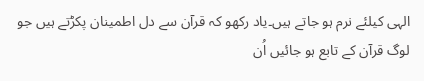الہی کیلئے نرم ہو جاتے ہیں۔یاد رکھو کہ قرآن سے دل اطمینان پکڑتے ہیں جو لوگ قرآن کے تابع ہو جائیں اُن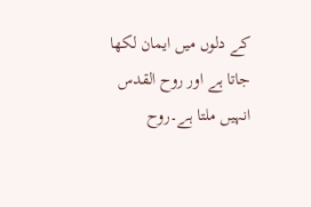کے دلوں میں ایمان لکھا جاتا ہے اور روح القدس انہیں ملتا ہے۔روح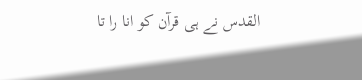القدس نے ہی قرآن کو انا را تا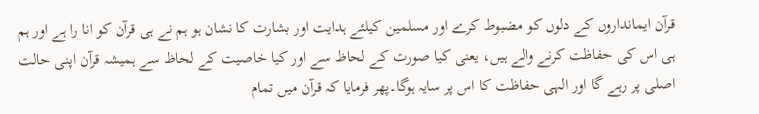قرآن ایمانداروں کے دلوں کو مضبوط کرے اور مسلمین کیلئے ہدایت اور بشارت کا نشان ہو ہم نے ہی قرآن کو انا را ہے اور ہم ہی اس کی حفاظت کرنے والے ہیں، یعنی کیا صورت کے لحاظ سے اور کیا خاصیت کے لحاظ سے ہمیشہ قرآن اپنی حالت اصلی پر رہے گا اور الہی حفاظت کا اس پر سایہ ہوگا۔پھر فرمایا کہ قرآن میں تمام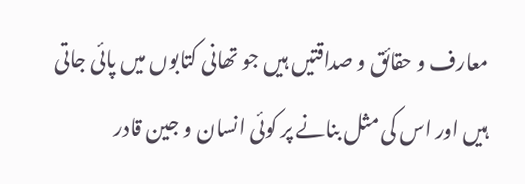معارف و حقائق و صداقتیں ہیں جو تھانی کتابوں میں پائی جاتی ہیں اور اس کی مثل بنانے پر کوئی انسان و جین قادر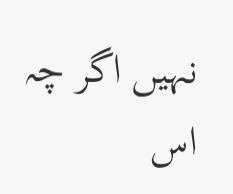نہیں اگر چہ اس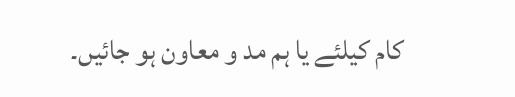کام کیلئے یا ہم مد و معاون ہو جائیں۔